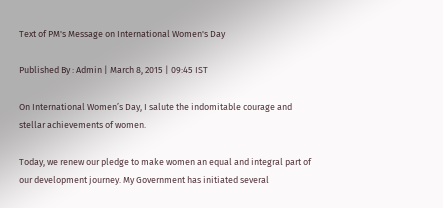Text of PM's Message on International Women's Day

Published By : Admin | March 8, 2015 | 09:45 IST

On International Women’s Day, I salute the indomitable courage and stellar achievements of women.

Today, we renew our pledge to make women an equal and integral part of our development journey. My Government has initiated several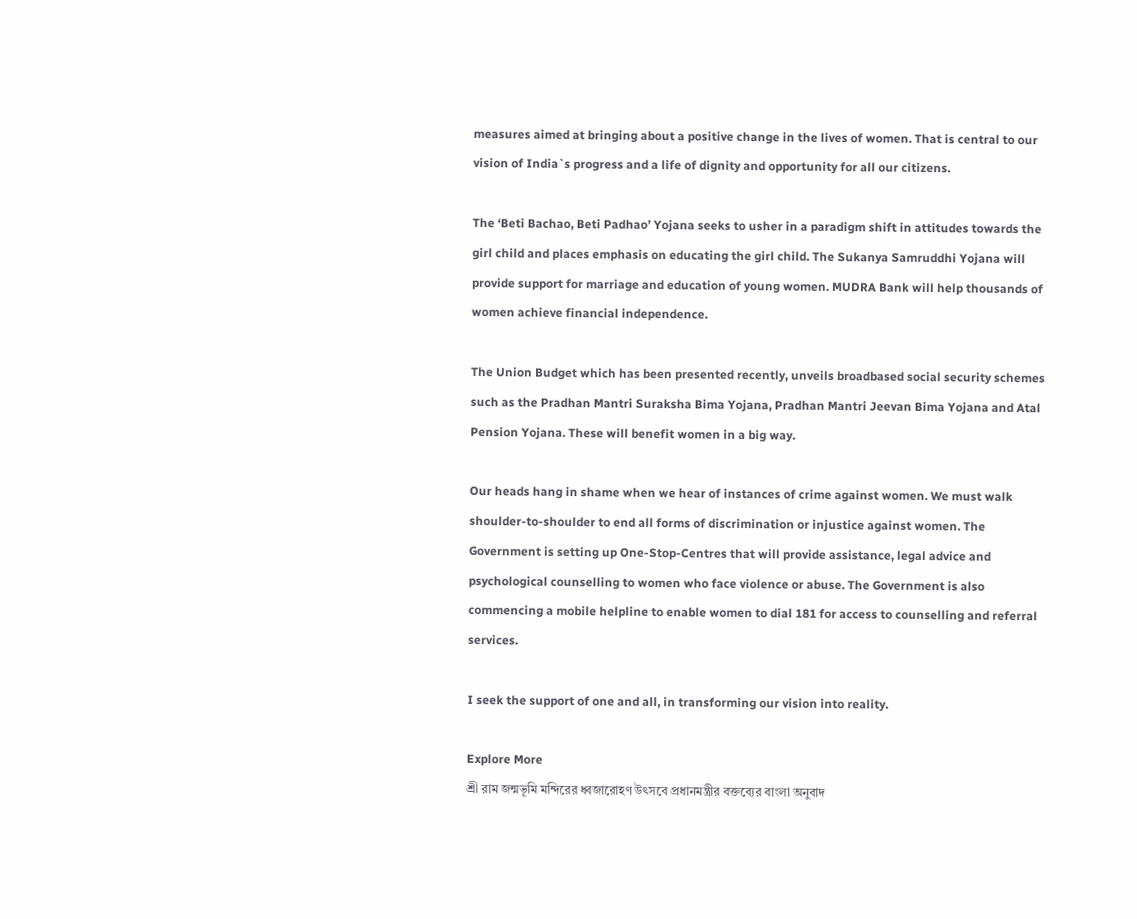measures aimed at bringing about a positive change in the lives of women. That is central to our vision of India`s progress and a life of dignity and opportunity for all our citizens.

The ‘Beti Bachao, Beti Padhao’ Yojana seeks to usher in a paradigm shift in attitudes towards the girl child and places emphasis on educating the girl child. The Sukanya Samruddhi Yojana will provide support for marriage and education of young women. MUDRA Bank will help thousands of women achieve financial independence.

The Union Budget which has been presented recently, unveils broadbased social security schemes such as the Pradhan Mantri Suraksha Bima Yojana, Pradhan Mantri Jeevan Bima Yojana and Atal Pension Yojana. These will benefit women in a big way.

Our heads hang in shame when we hear of instances of crime against women. We must walk shoulder-to-shoulder to end all forms of discrimination or injustice against women. The Government is setting up One-Stop-Centres that will provide assistance, legal advice and psychological counselling to women who face violence or abuse. The Government is also commencing a mobile helpline to enable women to dial 181 for access to counselling and referral services.

I seek the support of one and all, in transforming our vision into reality.

Explore More
শ্রী রাম জন্মভূমি মন্দিরের ধ্বজারোহণ উৎসবে প্রধানমন্ত্রীর বক্তব্যের বাংলা অনুবাদ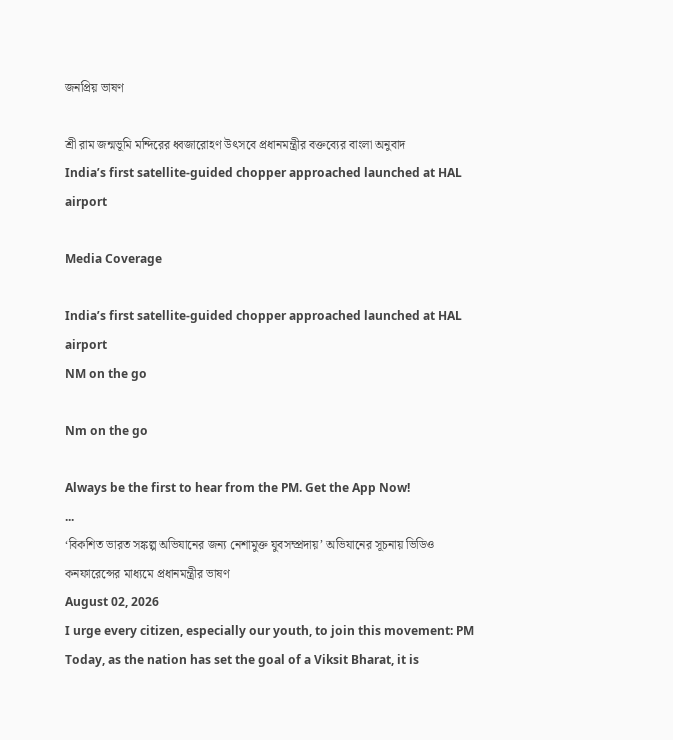জনপ্রিয় ভাষণ

শ্রী রাম জন্মভূমি মন্দিরের ধ্বজারোহণ উৎসবে প্রধানমন্ত্রীর বক্তব্যের বাংলা অনুবাদ
India’s first satellite-guided chopper approached launched at HAL airport

Media Coverage

India’s first satellite-guided chopper approached launched at HAL airport
NM on the go

Nm on the go

Always be the first to hear from the PM. Get the App Now!
...
‘বিকশিত ভারত সঙ্কল্প অভিযানের জন্য নেশামুক্ত যুবসম্প্রদায়’ অভিযানের সূচনায় ভিডিও কনফারেন্সের মাধ্যমে প্রধানমন্ত্রীর ভাষণ
August 02, 2026
I urge every citizen, especially our youth, to join this movement: PM
Today, as the nation has set the goal of a Viksit Bharat, it is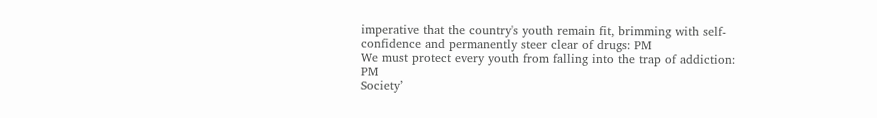imperative that the country's youth remain fit, brimming with self-confidence and permanently steer clear of drugs: PM
We must protect every youth from falling into the trap of addiction: PM
Society’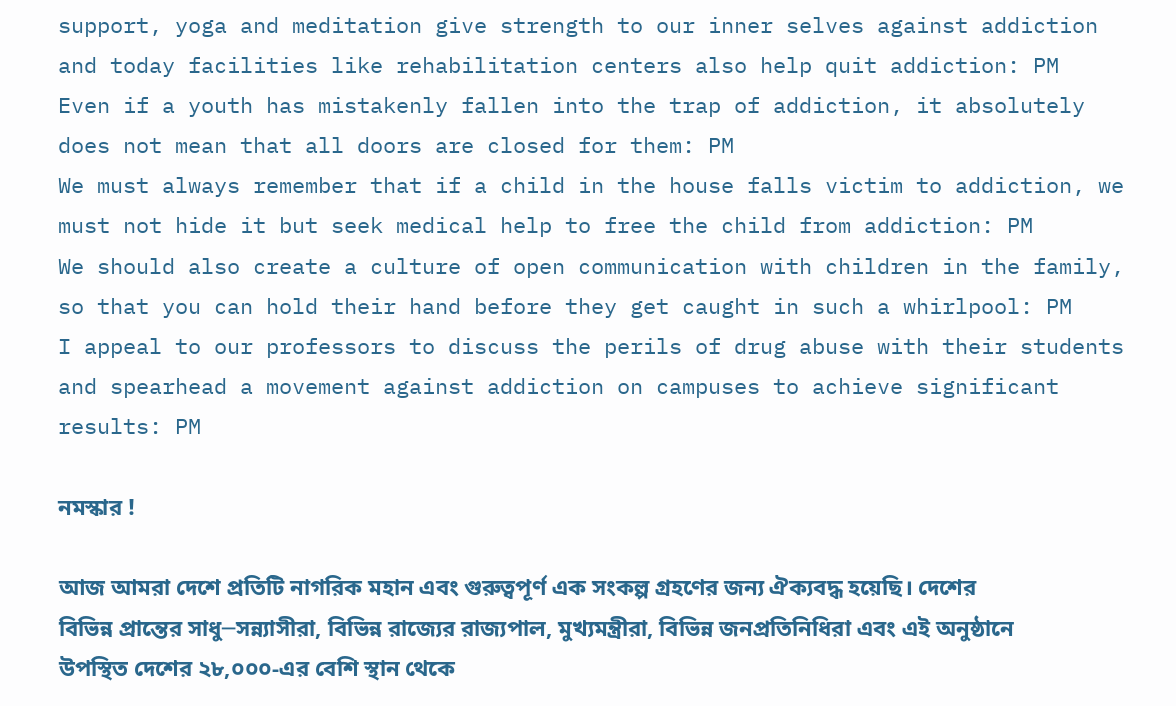support, yoga and meditation give strength to our inner selves against addiction and today facilities like rehabilitation centers also help quit addiction: PM
Even if a youth has mistakenly fallen into the trap of addiction, it absolutely does not mean that all doors are closed for them: PM
We must always remember that if a child in the house falls victim to addiction, we must not hide it but seek medical help to free the child from addiction: PM
We should also create a culture of open communication with children in the family, so that you can hold their hand before they get caught in such a whirlpool: PM
I appeal to our professors to discuss the perils of drug abuse with their students and spearhead a movement against addiction on campuses to achieve significant results: PM

নমস্কার !

আজ আমরা দেশে প্রতিটি নাগরিক মহান এবং গুরুত্বপূর্ণ এক সংকল্প গ্রহণের জন্য ঐক্যবদ্ধ হয়েছি। দেশের বিভিন্ন প্রান্তের সাধু─সন্ন্যাসীরা, বিভিন্ন রাজ্যের রাজ্যপাল, মুখ্যমন্ত্রীরা, বিভিন্ন জনপ্রতিনিধিরা এবং এই অনুষ্ঠানে উপস্থিত দেশের ২৮,০০০-এর বেশি স্থান থেকে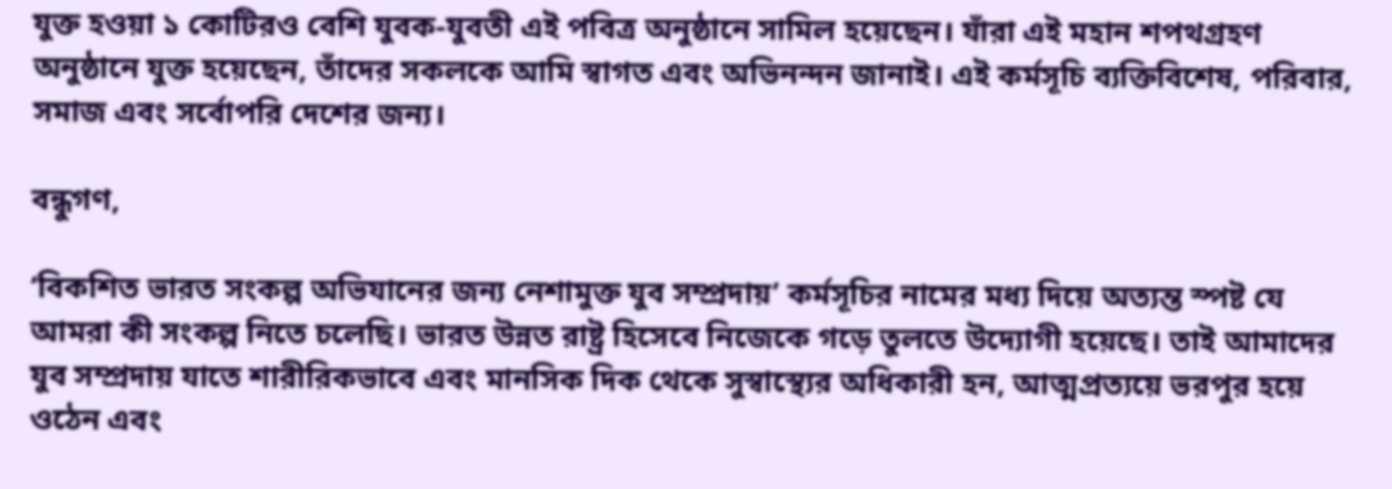যুক্ত হওয়া ১ কোটিরও বেশি যুবক-যুবতী এই পবিত্র অনুষ্ঠানে সামিল হয়েছেন। যাঁরা এই মহান শপথগ্রহণ অনুষ্ঠানে যুক্ত হয়েছেন, তাঁদের সকলকে আমি স্বাগত এবং অভিনন্দন জানাই। এই কর্মসূচি ব্যক্তিবিশেষ, পরিবার, সমাজ এবং সর্বোপরি দেশের জন্য।

বন্ধুগণ,

‘বিকশিত ভারত সংকল্প অভিযানের জন্য নেশামুক্ত যুব সম্প্রদায়’ কর্মসূচির নামের মধ্য দিয়ে অত্যন্ত স্পষ্ট যে আমরা কী সংকল্প নিতে চলেছি। ভারত উন্নত রাষ্ট্র হিসেবে নিজেকে গড়ে তুলতে উদ্যোগী হয়েছে। তাই আমাদের যুব সম্প্রদায় যাতে শারীরিকভাবে এবং মানসিক দিক থেকে সুস্বাস্থ্যের অধিকারী হন, আত্মপ্রত্যয়ে ভরপুর হয়ে ওঠেন এবং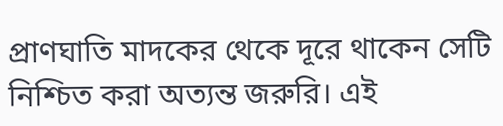প্রাণঘাতি মাদকের থেকে দূরে থাকেন সেটি নিশ্চিত করা অত্যন্ত জরুরি। এই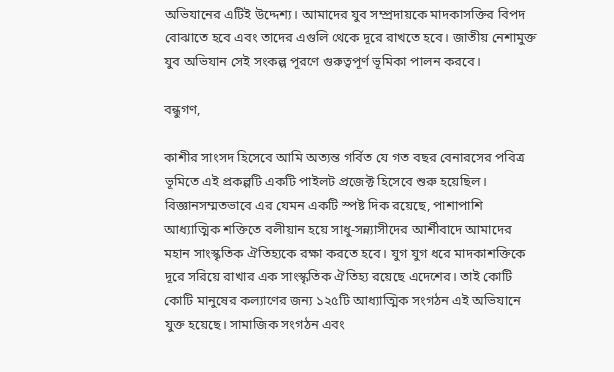অভিযানের এটিই উদ্দেশ্য। আমাদের যুব সম্প্রদায়কে মাদকাসক্তির বিপদ বোঝাতে হবে এবং তাদের এগুলি থেকে দূরে রাখতে হবে। জাতীয় নেশামুক্ত যুব অভিযান সেই সংকল্প পূরণে গুরুত্বপূর্ণ ভূমিকা পালন করবে।

বন্ধুগণ,

কাশীর সাংসদ হিসেবে আমি অত্যন্ত গর্বিত যে গত বছর বেনারসের পবিত্র ভূমিতে এই প্রকল্পটি একটি পাইলট প্রজেক্ট হিসেবে শুরু হয়েছিল। বিজ্ঞানসম্মতভাবে এর যেমন একটি স্পষ্ট দিক রয়েছে, পাশাপাশি আধ্যাত্মিক শক্তিতে বলীয়ান হয়ে সাধু-সন্ন্যাসীদের আর্শীবাদে আমাদের মহান সাংস্কৃতিক ঐতিহ্যকে রক্ষা করতে হবে। যুগ যুগ ধরে মাদকাশক্তিকে দূরে সরিয়ে রাখার এক সাংস্কৃতিক ঐতিহ্য রয়েছে এদেশের। তাই কোটি কোটি মানুষের কল্যাণের জন্য ১২৫টি আধ্যাত্মিক সংগঠন এই অভিযানে যুক্ত হয়েছে। সামাজিক সংগঠন এবং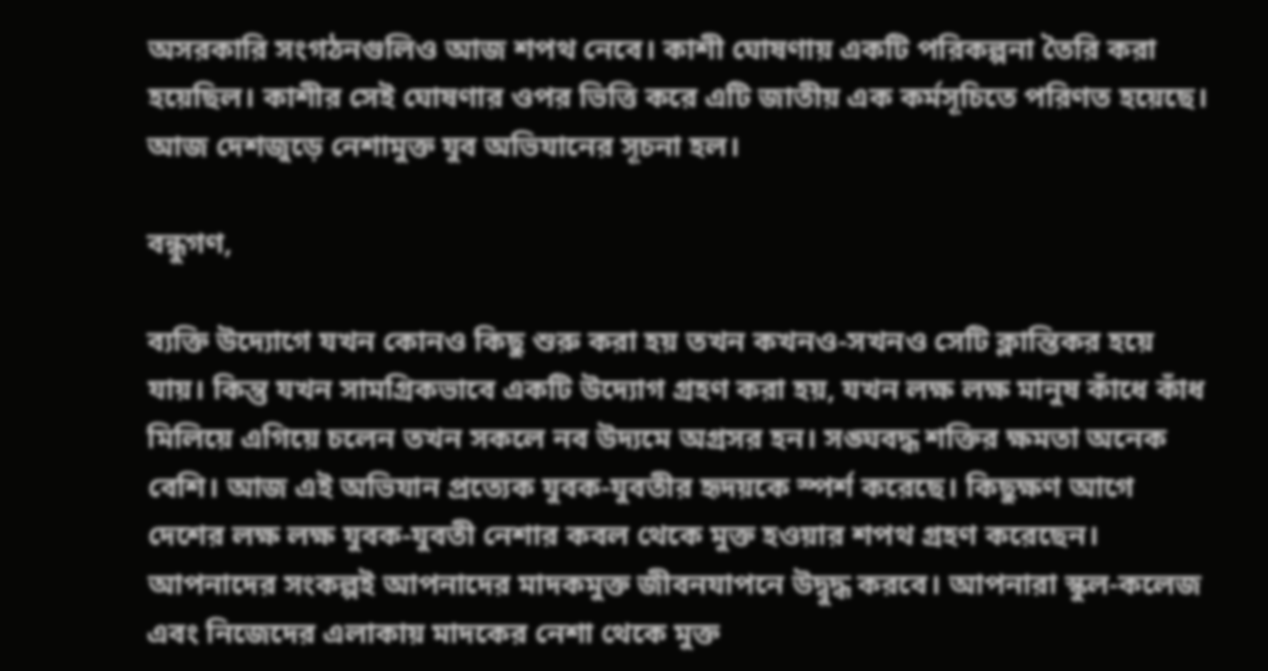অসরকারি সংগঠনগুলিও আজ শপথ নেবে। কাশী ঘোষণায় একটি পরিকল্পনা তৈরি করা হয়েছিল। কাশীর সেই ঘোষণার ওপর ভিত্তি করে এটি জাতীয় এক কর্মসূচিতে পরিণত হয়েছে। আজ দেশজুড়ে নেশামুক্ত যুব অভিযানের সূচনা হল।

বন্ধুগণ,

ব্যক্তি উদ্যোগে যখন কোনও কিছু শুরু করা হয় তখন কখনও-সখনও সেটি ক্লান্তিকর হয়ে যায়। কিন্তু যখন সামগ্রিকভাবে একটি উদ্যোগ গ্রহণ করা হয়, যখন লক্ষ লক্ষ মানুষ কাঁধে কাঁধ মিলিয়ে এগিয়ে চলেন তখন সকলে নব উদ্যমে অগ্রসর হন। সঙ্ঘবদ্ধ শক্তির ক্ষমতা অনেক বেশি। আজ এই অভিযান প্রত্যেক যুবক-যুবতীর হৃদয়কে স্পর্শ করেছে। কিছুক্ষণ আগে দেশের লক্ষ লক্ষ যুবক-যুবতী নেশার কবল থেকে মুক্ত হওয়ার শপথ গ্রহণ করেছেন। আপনাদের সংকল্পই আপনাদের মাদকমুক্ত জীবনযাপনে উদ্বুদ্ধ করবে। আপনারা স্কুল-কলেজ এবং নিজেদের এলাকায় মাদকের নেশা থেকে মুক্ত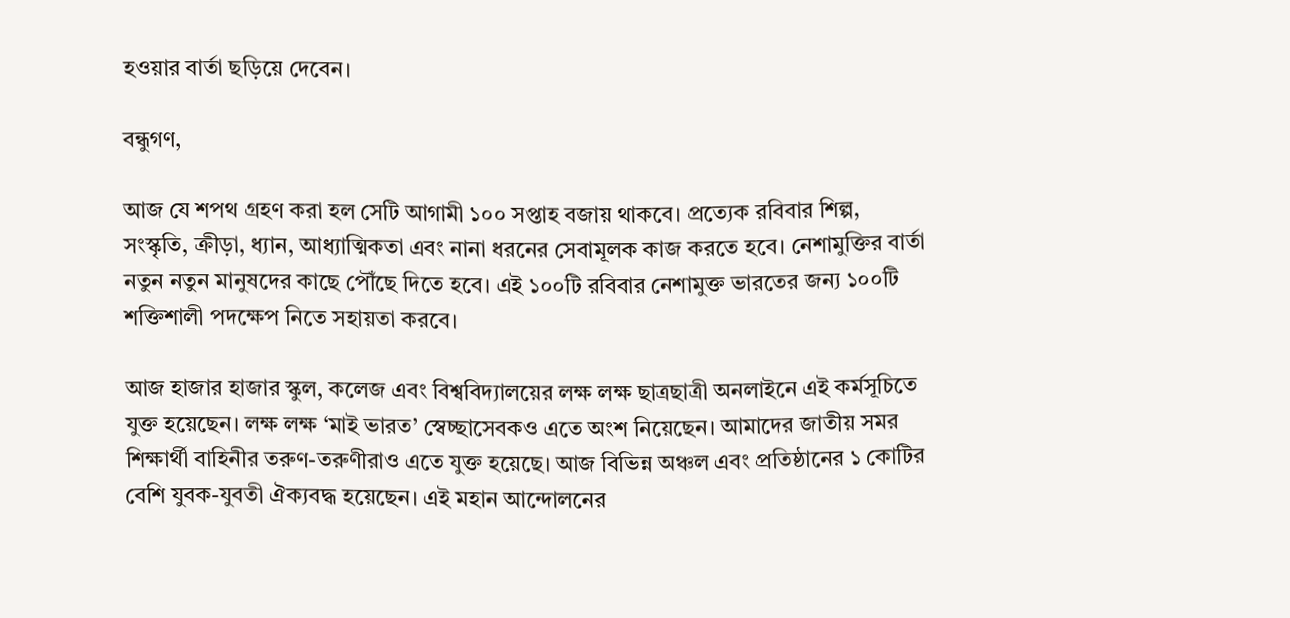হওয়ার বার্তা ছড়িয়ে দেবেন।

বন্ধুগণ,

আজ যে শপথ গ্রহণ করা হল সেটি আগামী ১০০ সপ্তাহ বজায় থাকবে। প্রত্যেক রবিবার শিল্প, সংস্কৃতি, ক্রীড়া, ধ্যান, আধ্যাত্মিকতা এবং নানা ধরনের সেবামূলক কাজ করতে হবে। নেশামুক্তির বার্তা নতুন নতুন মানুষদের কাছে পৌঁছে দিতে হবে। এই ১০০টি রবিবার নেশামুক্ত ভারতের জন্য ১০০টি শক্তিশালী পদক্ষেপ নিতে সহায়তা করবে।

আজ হাজার হাজার স্কুল, কলেজ এবং বিশ্ববিদ্যালয়ের লক্ষ লক্ষ ছাত্রছাত্রী অনলাইনে এই কর্মসূচিতে যুক্ত হয়েছেন। লক্ষ লক্ষ ‘মাই ভারত’ স্বেচ্ছাসেবকও এতে অংশ নিয়েছেন। আমাদের জাতীয় সমর শিক্ষার্থী বাহিনীর তরুণ-তরুণীরাও এতে যুক্ত হয়েছে। আজ বিভিন্ন অঞ্চল এবং প্রতিষ্ঠানের ১ কোটির বেশি যুবক-যুবতী ঐক্যবদ্ধ হয়েছেন। এই মহান আন্দোলনের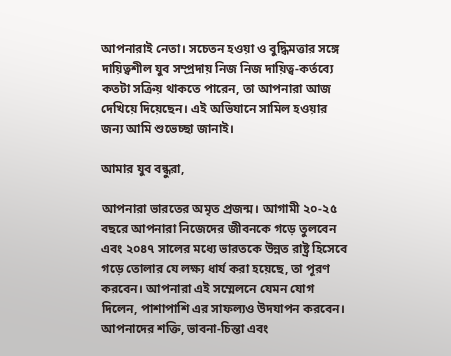আপনারাই নেতা। সচেতন হওয়া ও বুদ্ধিমত্তার সঙ্গে দায়িত্বশীল যুব সম্প্রদায় নিজ নিজ দায়িত্ব-কর্তব্যে কতটা সক্রিয় থাকতে পারেন, তা আপনারা আজ দেখিয়ে দিয়েছেন। এই অভিযানে সামিল হওয়ার জন্য আমি শুভেচ্ছা জানাই।

আমার যুব বন্ধুরা,

আপনারা ভারতের অমৃত প্রজন্ম। আগামী ২০-২৫ বছরে আপনারা নিজেদের জীবনকে গড়ে তুলবেন এবং ২০৪৭ সালের মধ্যে ভারতকে উন্নত রাষ্ট্র হিসেবে গড়ে তোলার যে লক্ষ্য ধার্য করা হয়েছে, তা পূরণ করবেন। আপনারা এই সম্মেলনে যেমন যোগ দিলেন, পাশাপাশি এর সাফল্যও উদযাপন করবেন। আপনাদের শক্তি, ভাবনা-চিন্তা এবং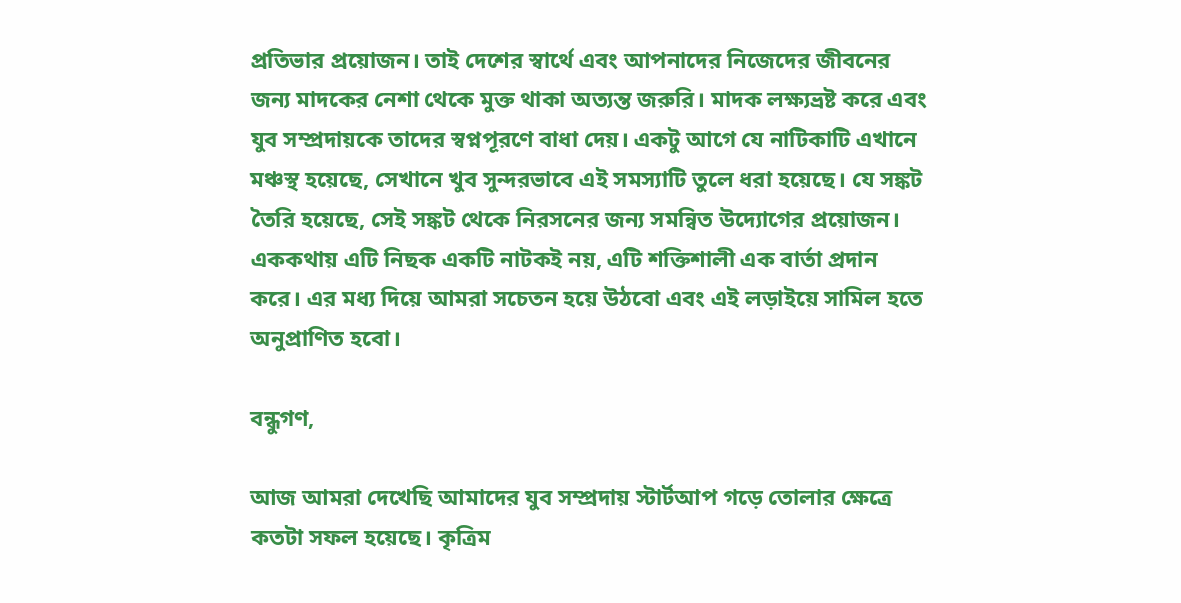প্রতিভার প্রয়োজন। তাই দেশের স্বার্থে এবং আপনাদের নিজেদের জীবনের জন্য মাদকের নেশা থেকে মুক্ত থাকা অত্যন্ত জরুরি। মাদক লক্ষ্যভ্রষ্ট করে এবং যুব সম্প্রদায়কে তাদের স্বপ্নপূরণে বাধা দেয়। একটু আগে যে নাটিকাটি এখানে মঞ্চস্থ হয়েছে, সেখানে খুব সুন্দরভাবে এই সমস্যাটি তুলে ধরা হয়েছে। যে সঙ্কট তৈরি হয়েছে, সেই সঙ্কট থেকে নিরসনের জন্য সমন্বিত উদ্যোগের প্রয়োজন। এককথায় এটি নিছক একটি নাটকই নয়, এটি শক্তিশালী এক বার্তা প্রদান করে। এর মধ্য দিয়ে আমরা সচেতন হয়ে উঠবো এবং এই লড়াইয়ে সামিল হতে অনুপ্রাণিত হবো।

বন্ধুগণ,

আজ আমরা দেখেছি আমাদের যুব সম্প্রদায় স্টার্টআপ গড়ে তোলার ক্ষেত্রে কতটা সফল হয়েছে। কৃত্রিম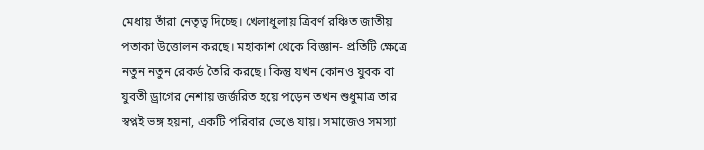মেধায় তাঁরা নেতৃত্ব দিচ্ছে। খেলাধুলায় ত্রিবর্ণ রঞ্চিত জাতীয় পতাকা উত্তোলন করছে। মহাকাশ থেকে বিজ্ঞান- প্রতিটি ক্ষেত্রে নতুন নতুন রেকর্ড তৈরি করছে। কিন্তু যখন কোনও যুবক বা যুবতী ড্রাগের নেশায় জর্জরিত হয়ে পড়েন তখন শুধুমাত্র তার স্বপ্নই ভঙ্গ হয়না, একটি পরিবার ভেঙে যায়। সমাজেও সমস্যা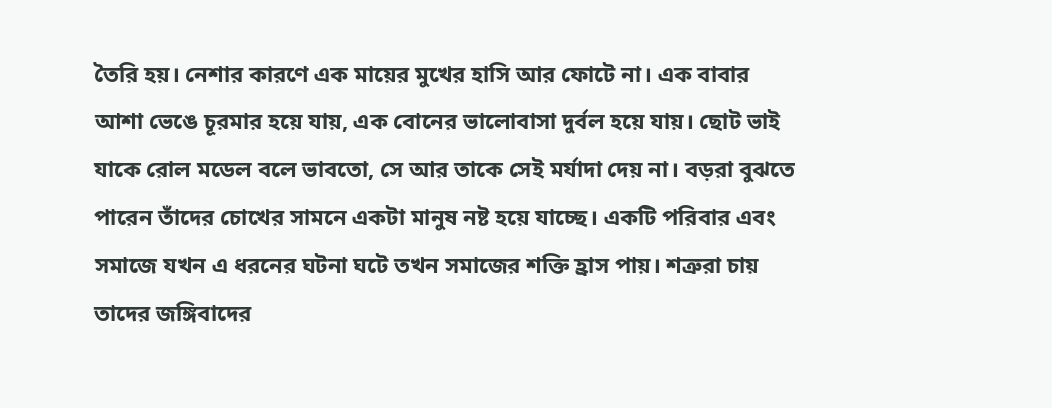তৈরি হয়। নেশার কারণে এক মায়ের মুখের হাসি আর ফোটে না। এক বাবার আশা ভেঙে চূরমার হয়ে যায়, এক বোনের ভালোবাসা দুর্বল হয়ে যায়। ছোট ভাই যাকে রোল মডেল বলে ভাবতো, সে আর তাকে সেই মর্যাদা দেয় না। বড়রা বুঝতে পারেন তাঁদের চোখের সামনে একটা মানুষ নষ্ট হয়ে যাচ্ছে। একটি পরিবার এবং সমাজে যখন এ ধরনের ঘটনা ঘটে তখন সমাজের শক্তি হ্রাস পায়। শত্রুরা চায় তাদের জঙ্গিবাদের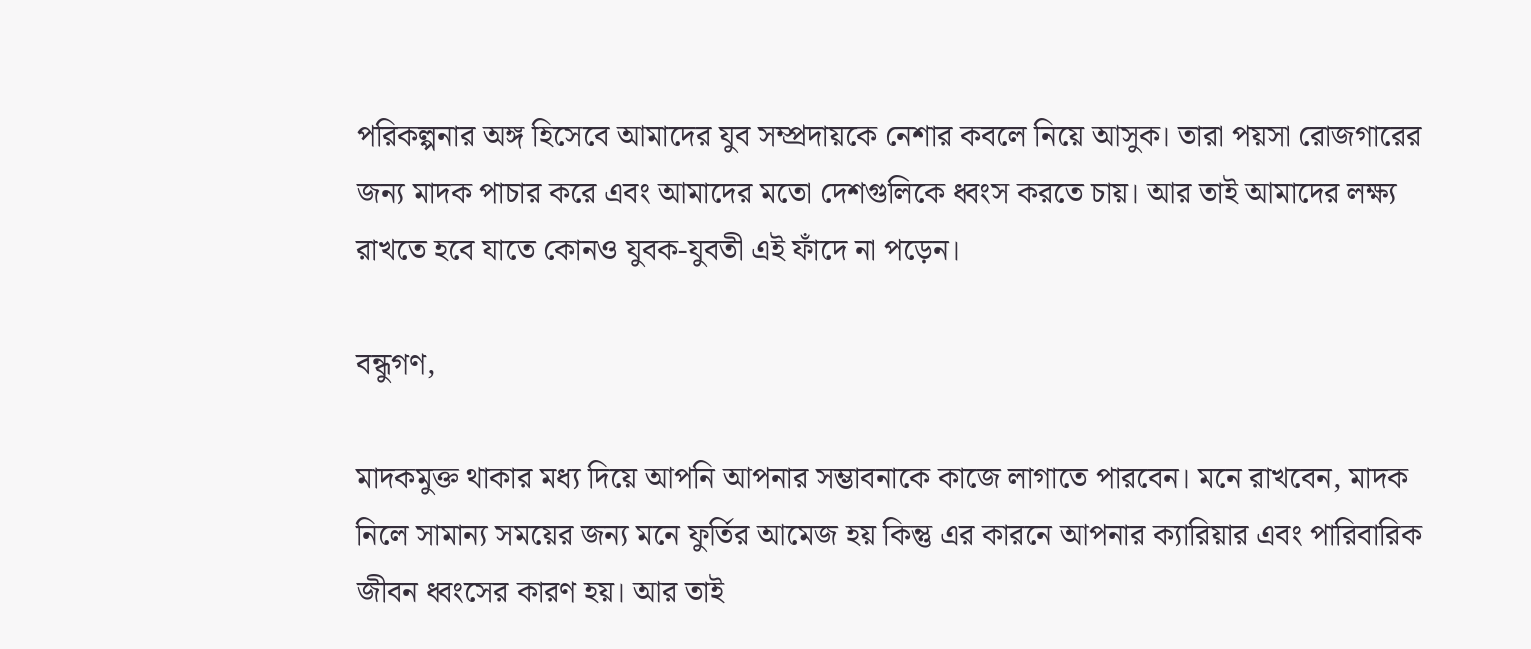পরিকল্পনার অঙ্গ হিসেবে আমাদের যুব সম্প্রদায়কে নেশার কবলে নিয়ে আসুক। তারা পয়সা রোজগারের জন্য মাদক পাচার করে এবং আমাদের মতো দেশগুলিকে ধ্বংস করতে চায়। আর তাই আমাদের লক্ষ্য রাখতে হবে যাতে কোনও যুবক-যুবতী এই ফাঁদে না পড়েন।

বন্ধুগণ,

মাদকমুক্ত থাকার মধ্য দিয়ে আপনি আপনার সম্ভাবনাকে কাজে লাগাতে পারবেন। মনে রাখবেন, মাদক নিলে সামান্য সময়ের জন্য মনে ফুর্তির আমেজ হয় কিন্তু এর কারনে আপনার ক্যারিয়ার এবং পারিবারিক জীবন ধ্বংসের কারণ হয়। আর তাই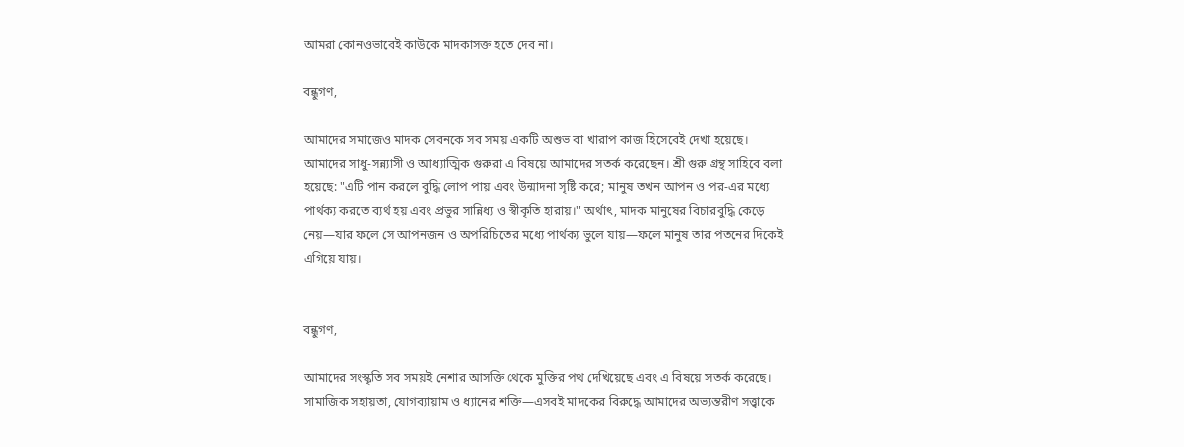আমরা কোনওভাবেই কাউকে মাদকাসক্ত হতে দেব না।

বন্ধুগণ,

আমাদের সমাজেও মাদক সেবনকে সব সময় একটি অশুভ বা খারাপ কাজ হিসেবেই দেখা হয়েছে। আমাদের সাধু-সন্ন্যাসী ও আধ্যাত্মিক গুরুরা এ বিষয়ে আমাদের সতর্ক করেছেন। শ্রী গুরু গ্রন্থ সাহিবে বলা হয়েছে: "এটি পান করলে বুদ্ধি লোপ পায় এবং উন্মাদনা সৃষ্টি করে; মানুষ তখন আপন ও পর-এর মধ্যে পার্থক্য করতে ব্যর্থ হয় এবং প্রভুর সান্নিধ্য ও স্বীকৃতি হারায়।" অর্থাৎ, মাদক মানুষের বিচারবুদ্ধি কেড়ে নেয়—যার ফলে সে আপনজন ও অপরিচিতের মধ্যে পার্থক্য ভুলে যায়—ফলে মানুষ তার পতনের দিকেই এগিয়ে যায়।


বন্ধুগণ,

আমাদের সংস্কৃতি সব সময়ই নেশার আসক্তি থেকে মুক্তির পথ দেখিয়েছে এবং এ বিষয়ে সতর্ক করেছে। সামাজিক সহায়তা, যোগব্যায়াম ও ধ্যানের শক্তি—এসবই মাদকের বিরুদ্ধে আমাদের অভ্যন্তরীণ সত্ত্বাকে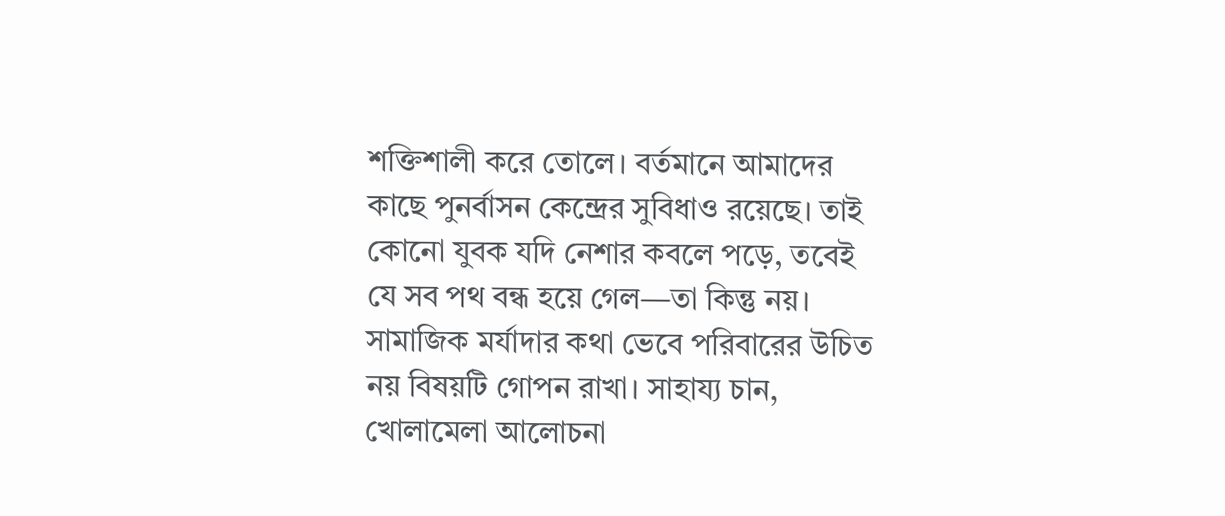শক্তিশালী করে তোলে। বর্তমানে আমাদের কাছে পুনর্বাসন কেন্দ্রের সুবিধাও রয়েছে। তাই কোনো যুবক যদি নেশার কবলে পড়ে, তবেই যে সব পথ বন্ধ হয়ে গেল—তা কিন্তু নয়। সামাজিক মর্যাদার কথা ভেবে পরিবারের উচিত নয় বিষয়টি গোপন রাখা। সাহায্য চান, খোলামেলা আলোচনা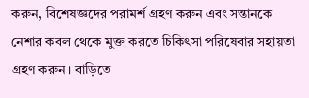করুন, বিশেষজ্ঞদের পরামর্শ গ্রহণ করুন এবং সন্তানকে নেশার কবল থেকে মুক্ত করতে চিকিৎসা পরিষেবার সহায়তা গ্রহণ করুন। বাড়িতে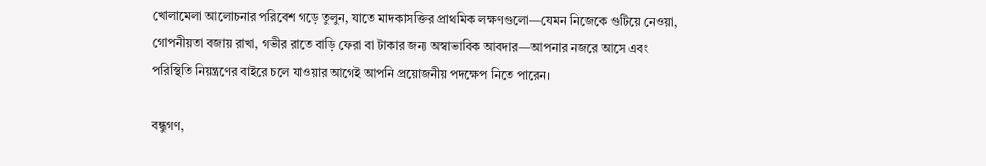খোলামেলা আলোচনার পরিবেশ গড়ে তুলুন, যাতে মাদকাসক্তির প্রাথমিক লক্ষণগুলো—যেমন নিজেকে গুটিয়ে নেওয়া, গোপনীয়তা বজায় রাখা, গভীর রাতে বাড়ি ফেরা বা টাকার জন্য অস্বাভাবিক আবদার—আপনার নজরে আসে এবং পরিস্থিতি নিয়ন্ত্রণের বাইরে চলে যাওয়ার আগেই আপনি প্রয়োজনীয় পদক্ষেপ নিতে পারেন।

বন্ধুগণ,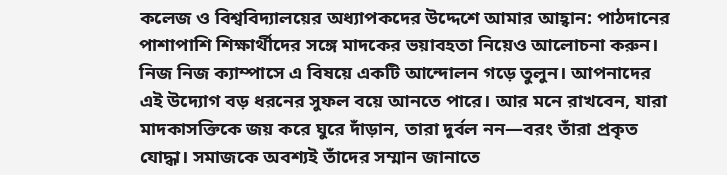কলেজ ও বিশ্ববিদ্যালয়ের অধ্যাপকদের উদ্দেশে আমার আহ্বান: পাঠদানের পাশাপাশি শিক্ষার্থীদের সঙ্গে মাদকের ভয়াবহতা নিয়েও আলোচনা করুন। নিজ নিজ ক্যাম্পাসে এ বিষয়ে একটি আন্দোলন গড়ে তুলুন। আপনাদের এই উদ্যোগ বড় ধরনের সুফল বয়ে আনতে পারে। আর মনে রাখবেন, যারা মাদকাসক্তিকে জয় করে ঘুরে দাঁড়ান, তারা দুর্বল নন—বরং তাঁরা প্রকৃত যোদ্ধা। সমাজকে অবশ্যই তাঁদের সম্মান জানাতে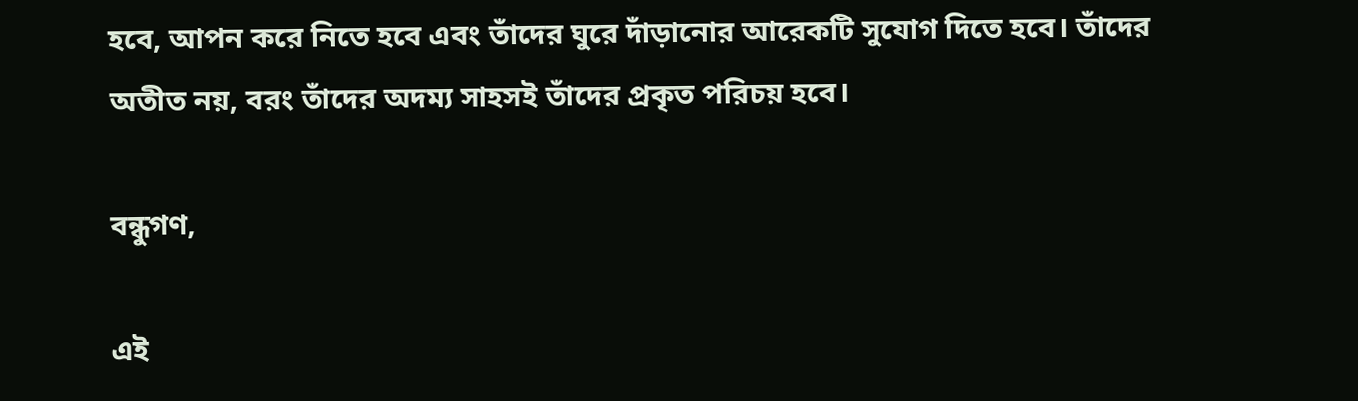হবে, আপন করে নিতে হবে এবং তাঁদের ঘুরে দাঁড়ানোর আরেকটি সুযোগ দিতে হবে। তাঁদের অতীত নয়, বরং তাঁদের অদম্য সাহসই তাঁদের প্রকৃত পরিচয় হবে।

বন্ধুগণ,

এই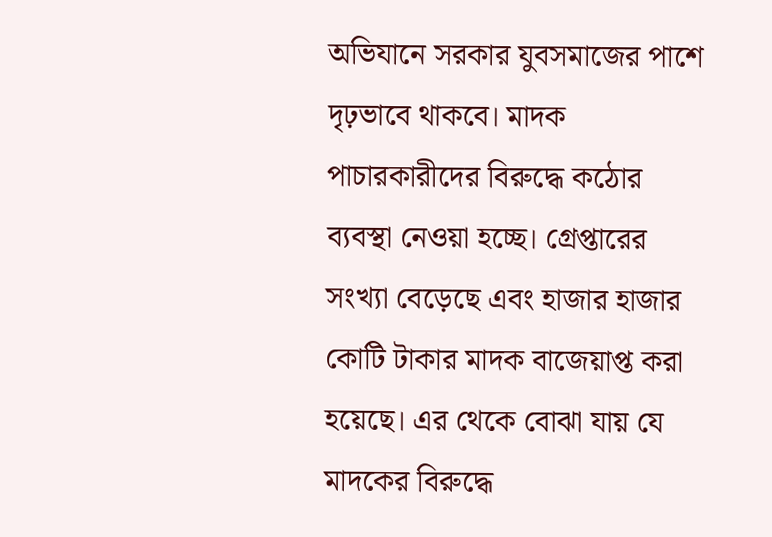অভিযানে সরকার যুবসমাজের পাশে দৃঢ়ভাবে থাকবে। মাদক পাচারকারীদের বিরুদ্ধে কঠোর ব্যবস্থা নেওয়া হচ্ছে। গ্রেপ্তারের সংখ্যা বেড়েছে এবং হাজার হাজার কোটি টাকার মাদক বাজেয়াপ্ত করা হয়েছে। এর থেকে বোঝা যায় যে মাদকের বিরুদ্ধে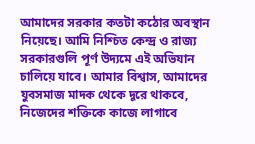আমাদের সরকার কতটা কঠোর অবস্থান নিয়েছে। আমি নিশ্চিত কেন্দ্র ও রাজ্য সরকারগুলি পূর্ণ উদ্যমে এই অভিযান চালিয়ে যাবে। আমার বিশ্বাস, আমাদের যুবসমাজ মাদক থেকে দূরে থাকবে, নিজেদের শক্তিকে কাজে লাগাবে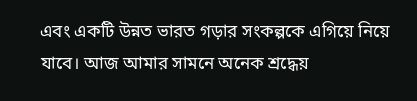এবং একটি উন্নত ভারত গড়ার সংকল্পকে এগিয়ে নিয়ে যাবে। আজ আমার সামনে অনেক শ্রদ্ধেয়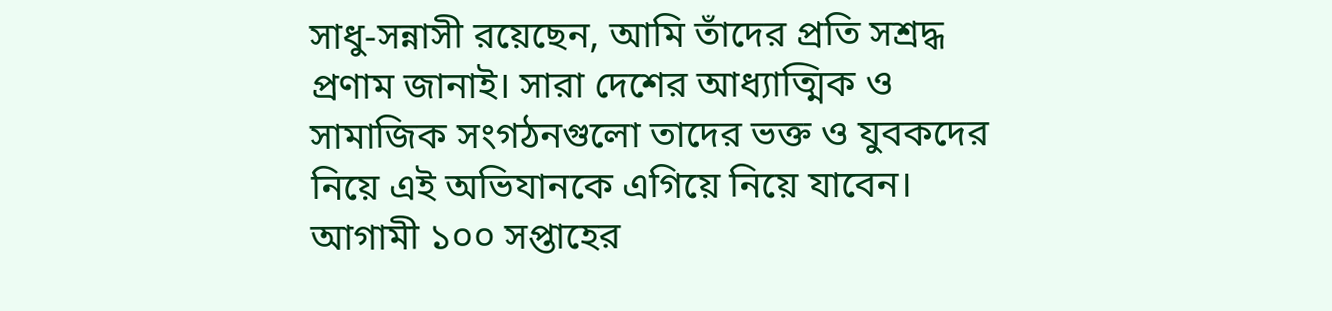সাধু-সন্নাসী রয়েছেন, আমি তাঁদের প্রতি সশ্রদ্ধ প্রণাম জানাই। সারা দেশের আধ্যাত্মিক ও সামাজিক সংগঠনগুলো তাদের ভক্ত ও যুবকদের নিয়ে এই অভিযানকে এগিয়ে নিয়ে যাবেন। আগামী ১০০ সপ্তাহের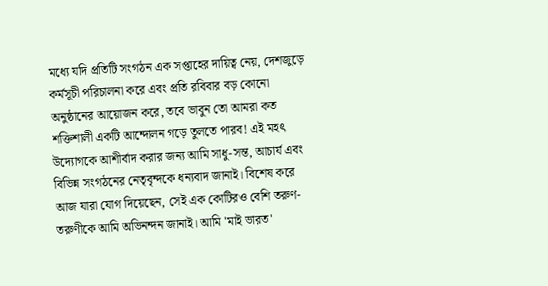মধ্যে যদি প্রতিটি সংগঠন এক সপ্তাহের দায়িত্ব নেয়, দেশজুড়ে কর্মসূচী পরিচালনা করে এবং প্রতি রবিবার বড় কোনো অনুষ্ঠানের আয়োজন করে, তবে ভাবুন তো আমরা কত শক্তিশালী একটি আন্দোলন গড়ে তুলতে পারব! এই মহৎ উদ্যোগকে আশীর্বাদ করার জন্য আমি সাধু-সন্ত, আচার্য এবং বিভিন্ন সংগঠনের নেতৃবৃন্দকে ধন্যবাদ জানাই। বিশেষ করে আজ যারা যোগ দিয়েছেন, সেই এক কোটিরও বেশি তরুণ-তরুণীকে আমি অভিনন্দন জানাই। আমি 'মাই ভারত'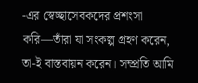-এর স্বেচ্ছাসেবকদের প্রশংসা করি—তাঁরা যা সংকল্প গ্রহণ করেন, তা-ই বাস্তবায়ন করেন। সম্প্রতি আমি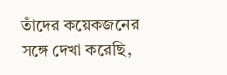তাঁদের কয়েকজনের সঙ্গে দেখা করেছি,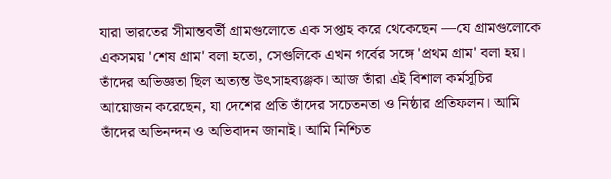যারা ভারতের সীমান্তবর্তী গ্রামগুলোতে এক সপ্তাহ করে থেকেছেন —যে গ্রামগুলোকে একসময় 'শেষ গ্রাম' বলা হতো, সেগুলিকে এখন গর্বের সঙ্গে 'প্রথম গ্রাম' বলা হয়। তাঁদের অভিজ্ঞতা ছিল অত্যন্ত উৎসাহব্যঞ্জক। আজ তাঁরা এই বিশাল কর্মসূচির আয়োজন করেছেন, যা দেশের প্রতি তাঁদের সচেতনতা ও নিষ্ঠার প্রতিফলন। আমি তাঁদের অভিনন্দন ও অভিবাদন জানাই। আমি নিশ্চিত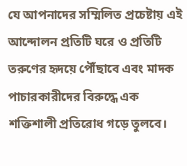যে আপনাদের সম্মিলিত প্রচেষ্টায় এই আন্দোলন প্রতিটি ঘরে ও প্রতিটি তরুণের হৃদয়ে পৌঁছাবে এবং মাদক পাচারকারীদের বিরুদ্ধে এক শক্তিশালী প্রতিরোধ গড়ে তুলবে।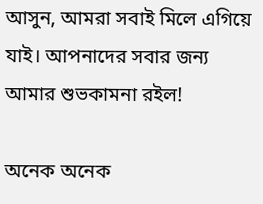আসুন, আমরা সবাই মিলে এগিয়ে যাই। আপনাদের সবার জন্য আমার শুভকামনা রইল!

অনেক অনেক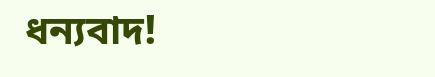ধন্যবাদ!